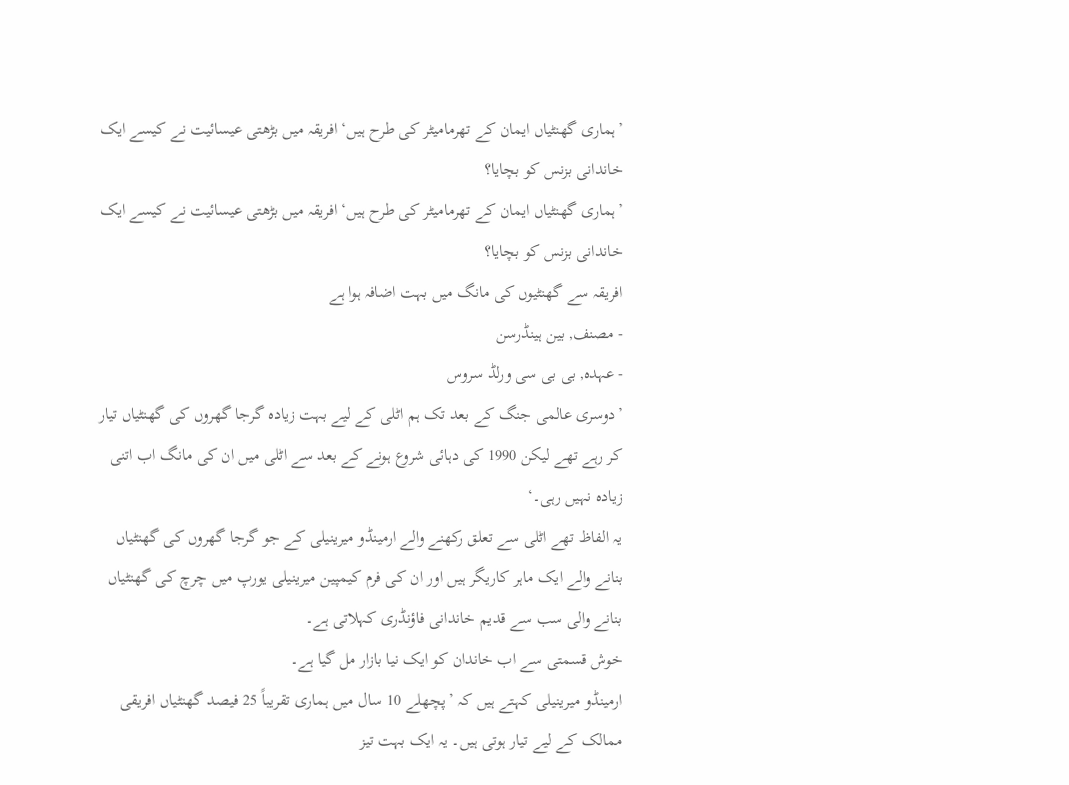’ہماری گھنٹیاں ایمان کے تھرمامیٹر کی طرح ہیں‘ افریقہ میں بڑھتی عیسائیت نے کیسے ایک خاندانی بزنس کو بچایا؟
’ہماری گھنٹیاں ایمان کے تھرمامیٹر کی طرح ہیں‘ افریقہ میں بڑھتی عیسائیت نے کیسے ایک خاندانی بزنس کو بچایا؟
افریقہ سے گھنٹیوں کی مانگ میں بہت اضافہ ہوا ہے
- مصنف, بین ہینڈرسن
- عہدہ, بی بی سی ورلڈ سروس
’دوسری عالمی جنگ کے بعد تک ہم اٹلی کے لیے بہت زیادہ گرجا گھروں کی گھنٹیاں تیار کر رہے تھے لیکن 1990 کی دہائی شروع ہونے کے بعد سے اٹلی میں ان کی مانگ اب اتنی زیادہ نہیں رہی۔‘
یہ الفاظ تھے اٹلی سے تعلق رکھنے والے ارمینڈو میرینیلی کے جو گرجا گھروں کی گھنٹیاں بنانے والے ایک ماہر کاریگر ہیں اور ان کی فرم کیمپین میرینیلی یورپ میں چرچ کی گھنٹیاں بنانے والی سب سے قدیم خاندانی فاؤنڈری کہلاتی ہے۔
خوش قسمتی سے اب خاندان کو ایک نیا بازار مل گیا ہے۔
ارمینڈو میرینیلی کہتے ہیں کہ ’پچھلے 10 سال میں ہماری تقریباً 25 فیصد گھنٹیاں افریقی ممالک کے لیے تیار ہوتی ہیں۔ یہ ایک بہت تیز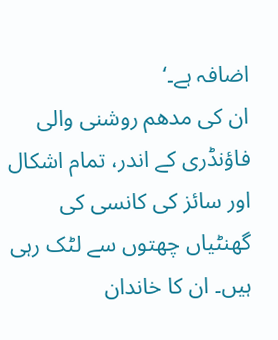اضافہ ہے۔‘
ان کی مدھم روشنی والی فاؤنڈری کے اندر، تمام اشکال اور سائز کی کانسی کی گھنٹیاں چھتوں سے لٹک رہی ہیں۔ ان کا خاندان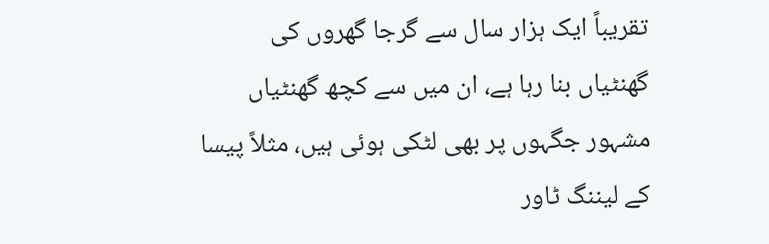تقریباً ایک ہزار سال سے گرجا گھروں کی گھنٹیاں بنا رہا ہے، ان میں سے کچھ گھنٹیاں مشہور جگہوں پر بھی لٹکی ہوئی ہیں، مثلاً پیسا کے لیننگ ٹاور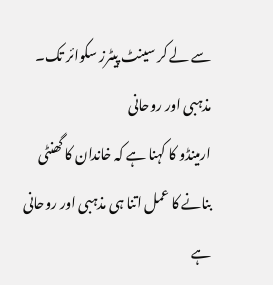سے لے کر سینٹ پیٹرز سکوائر تک۔
مذہبی اور روحانی
ارمینڈو کا کہنا ہے کہ خاندان کا گھنٹی بنانے کا عمل اتنا ہی مذہبی اور روحانی ہے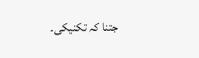جتنا کہ تکنیکی۔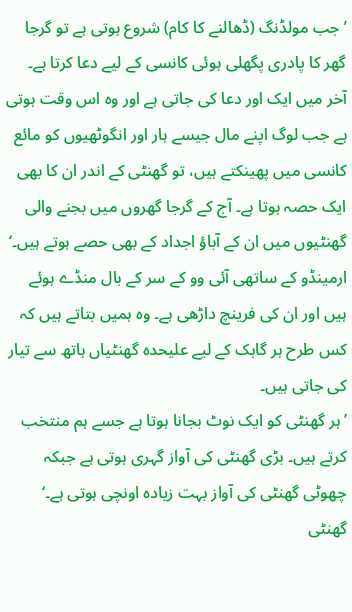’جب مولڈنگ (ڈھالنے کا کام) شروع ہوتی ہے تو گرجا گھر کا پادری پگھلی ہوئی کانسی کے لیے دعا کرتا ہے۔ آخر میں ایک اور دعا کی جاتی ہے اور وہ اس وقت ہوتی ہے جب لوگ اپنے مال جیسے ہار اور انگوٹھیوں کو مائع کانسی میں پھینکتے ہیں، تو گھنٹی کے اندر ان کا بھی ایک حصہ ہوتا ہے۔ آج کے گرجا گھروں میں بجنے والی گھنٹیوں میں ان کے آباؤ اجداد کے بھی حصے ہوتے ہیں۔‘
ارمینڈو کے ساتھی آئی وو کے سر کے بال منڈے ہوئے ہیں اور ان کی فرینچ داڑھی ہے۔ وہ ہمیں بتاتے ہیں کہ کس طرح ہر گاہک کے لیے علیحدہ گھنٹیاں ہاتھ سے تیار کی جاتی ہیں۔
’ہر گھنٹی کو ایک نوٹ بجانا ہوتا ہے جسے ہم منتخب کرتے ہیں۔ بڑی گھنٹی کی آواز گہری ہوتی ہے جبکہ چھوٹی گھنٹی کی آواز بہت زیادہ اونچی ہوتی ہے۔‘
گھنٹی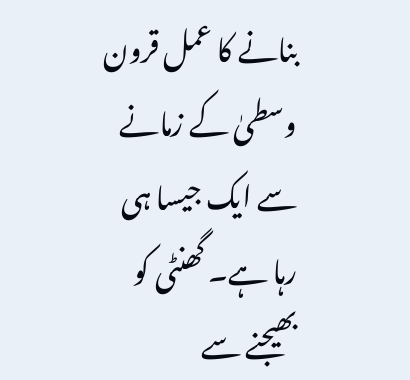بنانے کا عمل قرون وسطیٰ کے زمانے سے ایک جیسا ہی رہا ہے۔ گھنٹی کو بھیجنے سے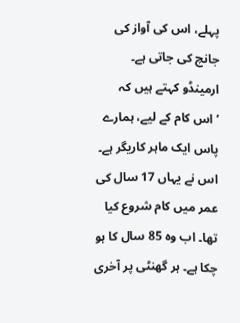پہلے، اس کی آواز کی جانچ کی جاتی ہے۔
ارمینڈو کہتے ہیں کہ ’اس کام کے لیے، ہمارے پاس ایک ماہر کاریگر ہے۔ اس نے یہاں 17 سال کی عمر میں کام شروع کیا تھا۔ اب وہ 85 سال کا ہو چکا ہے۔ ہر گھنٹی پر آخری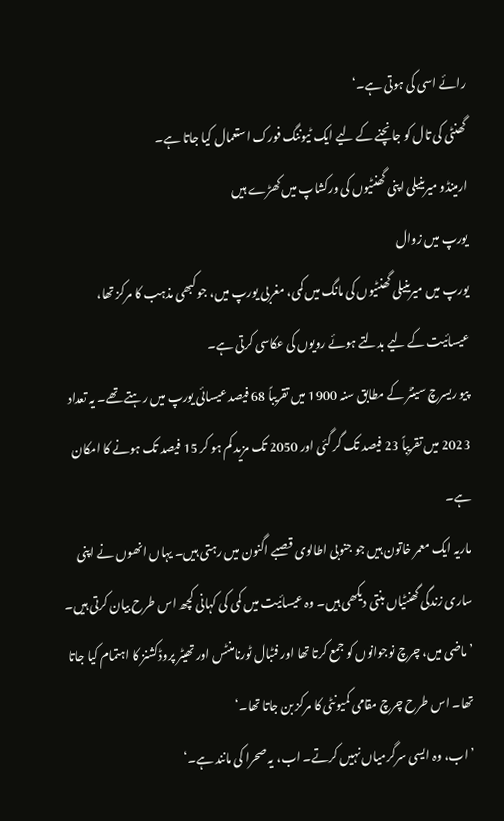رائے اسی کی ہوتی ہے۔‘
گھنٹی کی تال کو جانچنے کے لیے ایک ٹیوننگ فورک استعمال کیا جاتا ہے۔
ارمینڈو میرینیلی اپنی گھنٹیوں کی ورکشاپ میں کھڑے ہیں
یورپ میں زوال
یورپ میں میرینیلی گھنٹیوں کی مانگ میں کمی، مغربی یورپ میں، جو کبھی مذہب کا مرکز تھا، عیسائیت کے لیے بدلتے ہوئے رویوں کی عکاسی کرتی ہے۔
پیو ریسرچ سینٹر کے مطابق سنہ 1900 میں تقریباً 68 فیصد عیسائی یورپ میں رہتے تھے۔ یہ تعداد 2023 میں تقریباً 23 فیصد تک گر گئی اور 2050 تک مزید کم ہو کر 15 فیصد تک ہونے کا امکان ہے۔
ماریہ ایک معمر خاتون ہیں جو جنوبی اطالوی قصبے اگنون میں رہتی ہیں۔ یہاں انھوں نے اپنی ساری زندگی گھنٹیاں بنتی دیکھی ہیں۔ وہ عیسائیت میں کمی کی کہانی کچھ اس طرح بیان کرتی ہیں۔
’ماضی میں، چرچ نوجوانوں کو جمع کرتا تھا اور فٹبال ٹورنامنٹس اور تھیٹر پروڈکشنز کا اہتمام کیا جاتا تھا۔ اس طرح چرچ مقامی کمیونٹی کا مرکز بن جاتا تھا۔‘
’اب، وہ ایسی سرگرمیاں نہیں کرتے۔ اب، یہ صحرا کی مانند ہے۔‘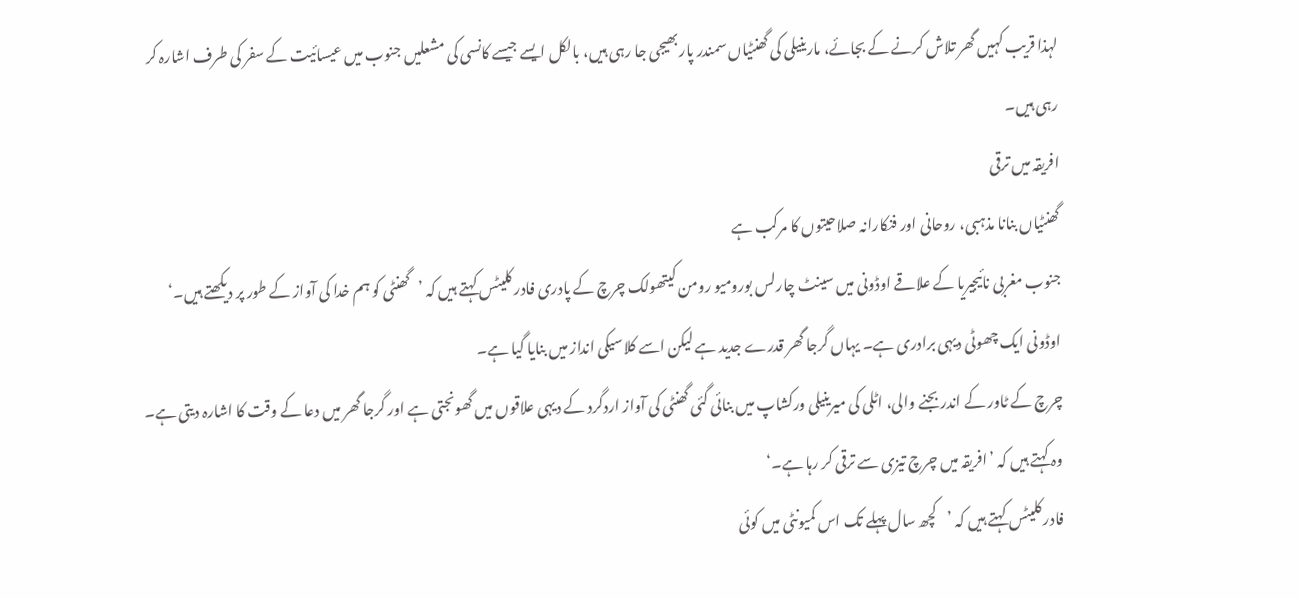لہذا قریب کہیں گھر تلاش کرنے کے بجائے، مارینیلی کی گھنٹیاں سمندر پار بھیجی جا رہی ہیں، بالکل ایسے جیسے کانسی کی مشعلیں جنوب میں عیسائیت کے سفر کی طرف اشارہ کر رہی ہیں۔
افریقہ میں ترقی
گھنٹیاں بنانا مذہبی، روحانی اور فنکارانہ صلاحیتوں کا مرکب ہے
جنوب مغربی نائیجیریا کے علاقے اوڈونی میں سینٹ چارلس بورومیو رومن کیتھولک چرچ کے پادری فادر کلیٹس کہتے ہیں کہ ’گھنٹی کو ہم خدا کی آواز کے طور پر دیکھتے ہیں۔‘
اوڈونی ایک چھوٹی دیہی برادری ہے۔ یہاں گرجا گھر قدرے جدید ہے لیکن اسے کلاسیکی انداز میں بنایا گیا ہے۔
چرچ کے ٹاور کے اندر بجنے والی، اٹلی کی میرینیلی ورکشاپ میں بنائی گئی گھنٹی کی آواز اردگرد کے دیہی علاقوں میں گھونجتی ہے اور گرجا گھر میں دعا کے وقت کا اشارہ دیتی ہے۔
وہ کہتے ہیں کہ ’افریقہ میں چرچ تیزی سے ترقی کر رہا ہے۔‘
فادر کلیٹس کہتے ہیں کہ ’کچھ سال پہلے تک اس کمیونٹی میں کوئی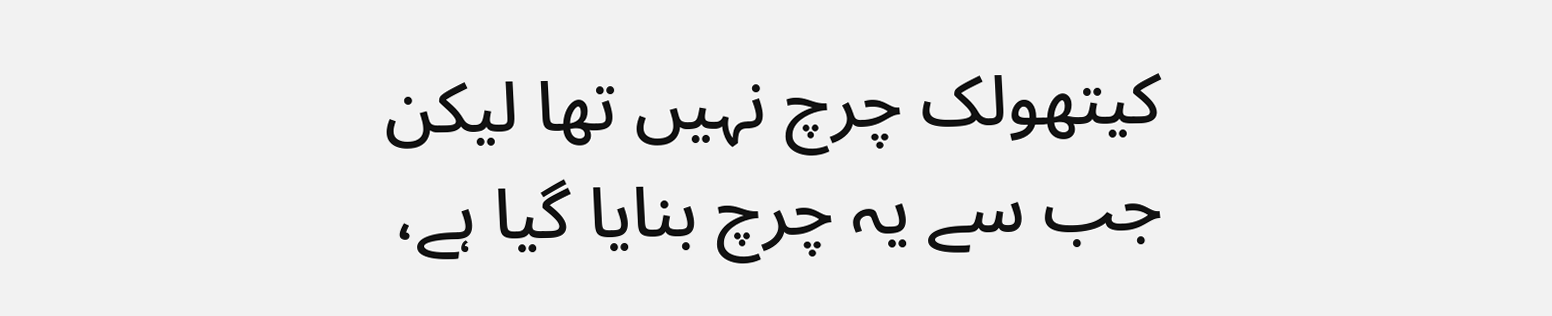کیتھولک چرچ نہیں تھا لیکن جب سے یہ چرچ بنایا گیا ہے،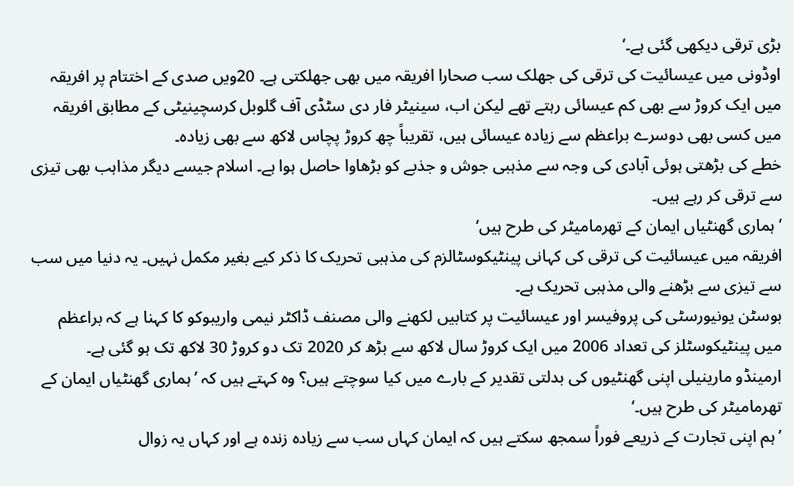بڑی ترقی دیکھی گئی ہے۔‘
اوڈونی میں عیسائیت کی ترقی کی جھلک سب صحارا افریقہ میں بھی جھلکتی ہے۔ 20ویں صدی کے اختتام پر افریقہ میں ایک کروڑ سے بھی کم عیسائی رہتے تھے لیکن اب، سینیٹر فار دی سٹڈی آف گلوبل کرسچینیٹی کے مطابق افریقہ میں کسی بھی دوسرے براعظم سے زیادہ عیسائی ہیں، تقریباً چھ کروڑ پچاس لاکھ سے بھی زیادہ۔
خطے کی بڑھتی ہوئی آبادی کی وجہ سے مذہبی جوش و جذبے کو بڑھاوا حاصل ہوا ہے۔ اسلام جیسے دیگر مذاہب بھی تیزی سے ترقی کر رہے ہیں۔
’ہماری گھنٹیاں ایمان کے تھرمامیٹر کی طرح ہیں‘
افریقہ میں عیسائیت کی ترقی کی کہانی پینٹیکوسٹالزم کی مذہبی تحریک کا ذکر کیے بغیر مکمل نہیں۔ یہ دنیا میں سب سے تیزی سے بڑھنے والی مذہبی تحریک ہے۔
بوسٹن یونیورسٹی کی پروفیسر اور عیسائیت پر کتابیں لکھنے والی مصنف ڈاکٹر نیمی واریبوکو کا کہنا ہے کہ براعظم میں پینٹیکوسٹلز کی تعداد 2006 میں ایک کروڑ سال لاکھ سے بڑھ کر 2020 تک دو کروڑ 30 لاکھ تک ہو گئی ہے۔
ارمینڈو مارینیلی اپنی گھنٹیوں کی بدلتی تقدیر کے بارے میں کیا سوچتے ہیں؟ وہ کہتے ہیں کہ ’ہماری گھنٹیاں ایمان کے تھرمامیٹر کی طرح ہیں۔‘
’ہم اپنی تجارت کے ذریعے فوراً سمجھ سکتے ہیں کہ ایمان کہاں سب سے زیادہ زندہ ہے اور کہاں یہ زوال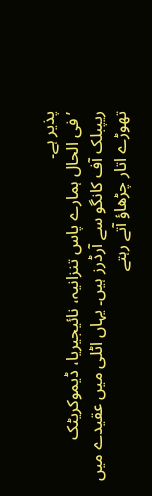پذیر ہے۔
’فی الحال ہمارے پاس تنزانیہ، نائیجیریا، ڈیموکریٹک ریپبلک آف کانگو سے آرڈرز ہیں۔ یہاں اٹلی میں عقیدے میں تھوڑے اتار چڑھاؤ آتے رہتے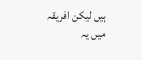ہیں لیکن افریقہ میں یہ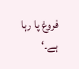فروغ پا رہا ہے۔‘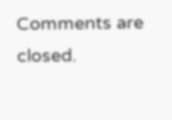Comments are closed.